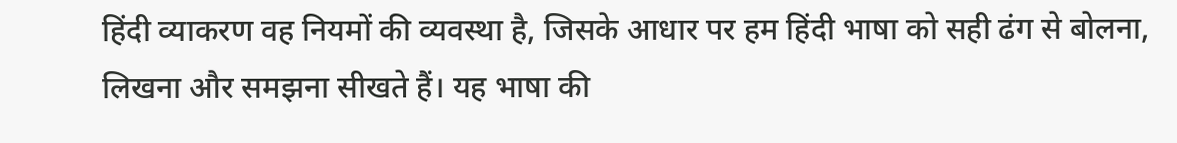हिंदी व्याकरण वह नियमों की व्यवस्था है, जिसके आधार पर हम हिंदी भाषा को सही ढंग से बोलना, लिखना और समझना सीखते हैं। यह भाषा की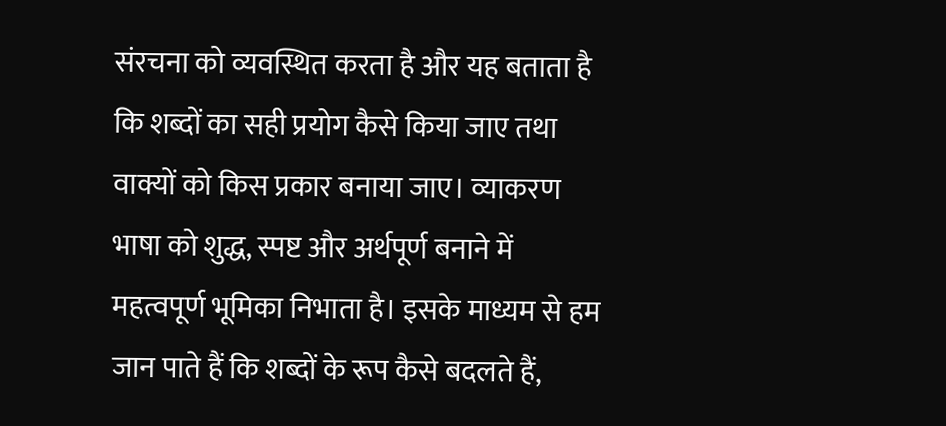संरचना को व्यवस्थित करता है और यह बताता है कि शब्दों का सही प्रयोग कैसे किया जाए तथा वाक्यों को किस प्रकार बनाया जाए। व्याकरण भाषा को शुद्ध, स्पष्ट और अर्थपूर्ण बनाने में महत्वपूर्ण भूमिका निभाता है। इसके माध्यम से हम जान पाते हैं कि शब्दों के रूप कैसे बदलते हैं,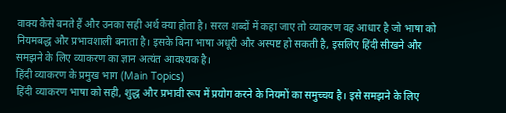वाक्य कैसे बनते हैं और उनका सही अर्थ क्या होता है। सरल शब्दों में कहा जाए तो व्याकरण वह आधार है जो भाषा को नियमबद्ध और प्रभावशाली बनाता है। इसके बिना भाषा अधूरी और अस्पष्ट हो सकती है, इसलिए हिंदी सीखने और समझने के लिए व्याकरण का ज्ञान अत्यंत आवश्यक है।
हिंदी व्याकरण के प्रमुख भाग (Main Topics)
हिंदी व्याकरण भाषा को सही, शुद्ध और प्रभावी रूप में प्रयोग करने के नियमों का समुच्चय है। इसे समझने के लिए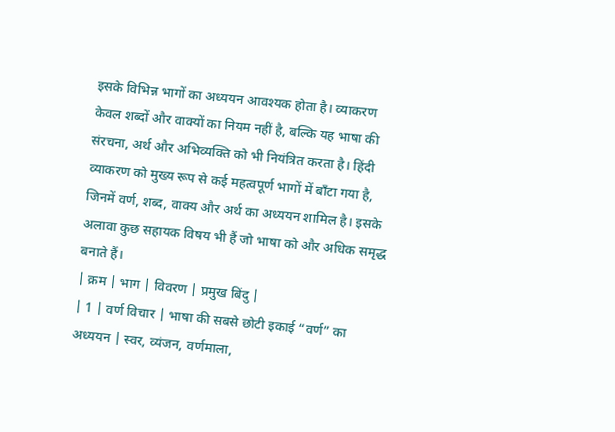इसके विभिन्न भागों का अध्ययन आवश्यक होता है। व्याकरण केवल शब्दों और वाक्यों का नियम नहीं है, बल्कि यह भाषा की संरचना, अर्थ और अभिव्यक्ति को भी नियंत्रित करता है। हिंदी व्याकरण को मुख्य रूप से कई महत्वपूर्ण भागों में बाँटा गया है, जिनमें वर्ण, शब्द, वाक्य और अर्थ का अध्ययन शामिल है। इसके अलावा कुछ सहायक विषय भी हैं जो भाषा को और अधिक समृद्ध बनाते हैं।
| क्रम | भाग | विवरण | प्रमुख बिंदु |
| 1 | वर्ण विचार | भाषा की सबसे छोटी इकाई “वर्ण” का अध्ययन | स्वर, व्यंजन, वर्णमाला,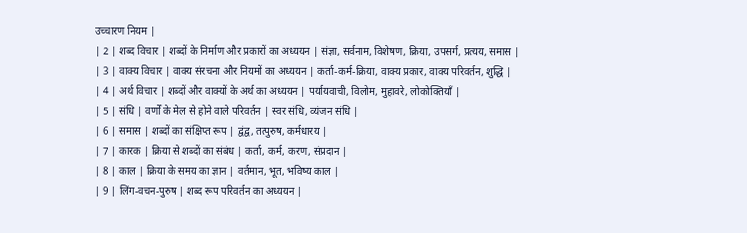उच्चारण नियम |
| 2 | शब्द विचार | शब्दों के निर्माण और प्रकारों का अध्ययन | संज्ञा, सर्वनाम, विशेषण, क्रिया, उपसर्ग, प्रत्यय, समास |
| 3 | वाक्य विचार | वाक्य संरचना और नियमों का अध्ययन | कर्ता-कर्म-क्रिया, वाक्य प्रकार, वाक्य परिवर्तन, शुद्धि |
| 4 | अर्थ विचार | शब्दों और वाक्यों के अर्थ का अध्ययन | पर्यायवाची, विलोम, मुहावरे, लोकोक्तियाँ |
| 5 | संधि | वर्णों के मेल से होने वाले परिवर्तन | स्वर संधि, व्यंजन संधि |
| 6 | समास | शब्दों का संक्षिप्त रूप | द्वंद्व, तत्पुरुष, कर्मधारय |
| 7 | कारक | क्रिया से शब्दों का संबंध | कर्ता, कर्म, करण, संप्रदान |
| 8 | काल | क्रिया के समय का ज्ञान | वर्तमान, भूत, भविष्य काल |
| 9 | लिंग-वचन-पुरुष | शब्द रूप परिवर्तन का अध्ययन |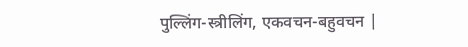पुल्लिंग-स्त्रीलिंग, एकवचन-बहुवचन |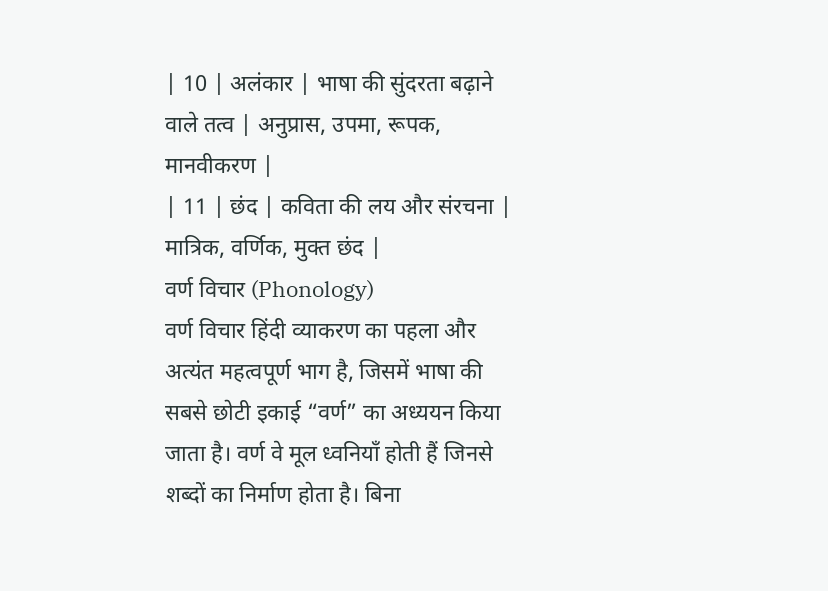| 10 | अलंकार | भाषा की सुंदरता बढ़ाने वाले तत्व | अनुप्रास, उपमा, रूपक, मानवीकरण |
| 11 | छंद | कविता की लय और संरचना | मात्रिक, वर्णिक, मुक्त छंद |
वर्ण विचार (Phonology)
वर्ण विचार हिंदी व्याकरण का पहला और अत्यंत महत्वपूर्ण भाग है, जिसमें भाषा की सबसे छोटी इकाई “वर्ण” का अध्ययन किया जाता है। वर्ण वे मूल ध्वनियाँ होती हैं जिनसे शब्दों का निर्माण होता है। बिना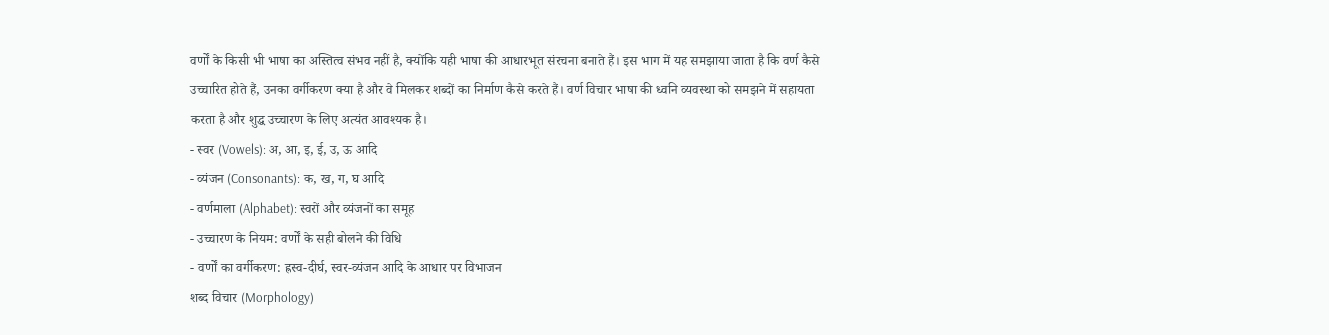वर्णों के किसी भी भाषा का अस्तित्व संभव नहीं है, क्योंकि यही भाषा की आधारभूत संरचना बनाते हैं। इस भाग में यह समझाया जाता है कि वर्ण कैसे उच्चारित होते हैं, उनका वर्गीकरण क्या है और वे मिलकर शब्दों का निर्माण कैसे करते हैं। वर्ण विचार भाषा की ध्वनि व्यवस्था को समझने में सहायता करता है और शुद्ध उच्चारण के लिए अत्यंत आवश्यक है।
- स्वर (Vowels): अ, आ, इ, ई, उ, ऊ आदि
- व्यंजन (Consonants): क, ख, ग, घ आदि
- वर्णमाला (Alphabet): स्वरों और व्यंजनों का समूह
- उच्चारण के नियम: वर्णों के सही बोलने की विधि
- वर्णों का वर्गीकरण: ह्रस्व-दीर्घ, स्वर-व्यंजन आदि के आधार पर विभाजन
शब्द विचार (Morphology)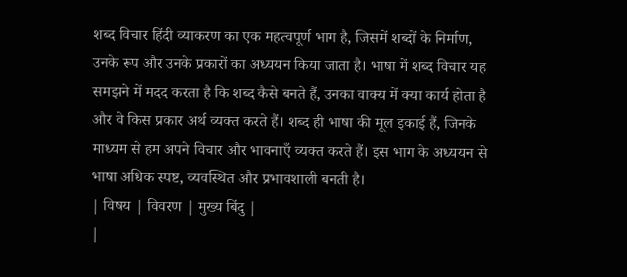शब्द विचार हिंदी व्याकरण का एक महत्वपूर्ण भाग है, जिसमें शब्दों के निर्माण, उनके रूप और उनके प्रकारों का अध्ययन किया जाता है। भाषा में शब्द विचार यह समझने में मदद करता है कि शब्द कैसे बनते हैं, उनका वाक्य में क्या कार्य होता है और वे किस प्रकार अर्थ व्यक्त करते हैं। शब्द ही भाषा की मूल इकाई हैं, जिनके माध्यम से हम अपने विचार और भावनाएँ व्यक्त करते हैं। इस भाग के अध्ययन से भाषा अधिक स्पष्ट, व्यवस्थित और प्रभावशाली बनती है।
| विषय | विवरण | मुख्य बिंदु |
|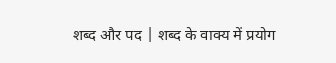शब्द और पद | शब्द के वाक्य में प्रयोग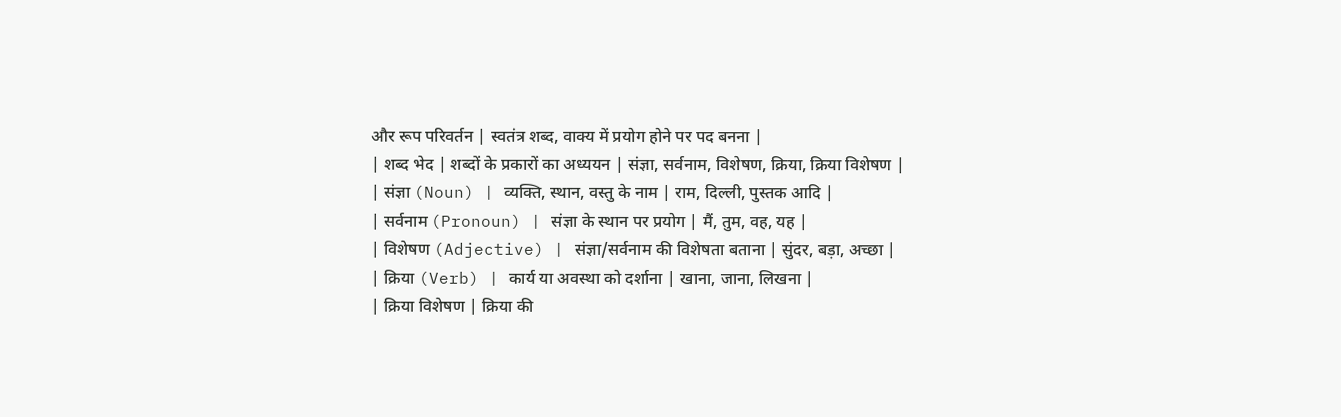और रूप परिवर्तन | स्वतंत्र शब्द, वाक्य में प्रयोग होने पर पद बनना |
| शब्द भेद | शब्दों के प्रकारों का अध्ययन | संज्ञा, सर्वनाम, विशेषण, क्रिया, क्रिया विशेषण |
| संज्ञा (Noun) | व्यक्ति, स्थान, वस्तु के नाम | राम, दिल्ली, पुस्तक आदि |
| सर्वनाम (Pronoun) | संज्ञा के स्थान पर प्रयोग | मैं, तुम, वह, यह |
| विशेषण (Adjective) | संज्ञा/सर्वनाम की विशेषता बताना | सुंदर, बड़ा, अच्छा |
| क्रिया (Verb) | कार्य या अवस्था को दर्शाना | खाना, जाना, लिखना |
| क्रिया विशेषण | क्रिया की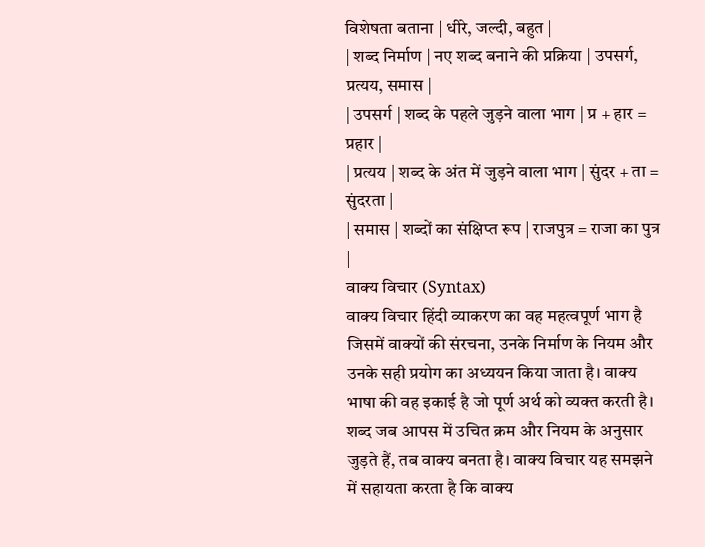विशेषता बताना | धीरे, जल्दी, बहुत |
| शब्द निर्माण | नए शब्द बनाने की प्रक्रिया | उपसर्ग, प्रत्यय, समास |
| उपसर्ग | शब्द के पहले जुड़ने वाला भाग | प्र + हार = प्रहार |
| प्रत्यय | शब्द के अंत में जुड़ने वाला भाग | सुंदर + ता = सुंदरता |
| समास | शब्दों का संक्षिप्त रूप | राजपुत्र = राजा का पुत्र |
वाक्य विचार (Syntax)
वाक्य विचार हिंदी व्याकरण का वह महत्वपूर्ण भाग है जिसमें वाक्यों की संरचना, उनके निर्माण के नियम और उनके सही प्रयोग का अध्ययन किया जाता है। वाक्य भाषा की वह इकाई है जो पूर्ण अर्थ को व्यक्त करती है। शब्द जब आपस में उचित क्रम और नियम के अनुसार जुड़ते हैं, तब वाक्य बनता है। वाक्य विचार यह समझने में सहायता करता है कि वाक्य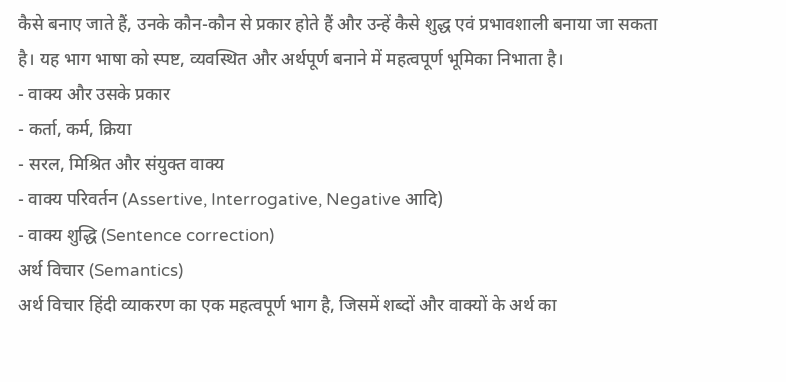कैसे बनाए जाते हैं, उनके कौन-कौन से प्रकार होते हैं और उन्हें कैसे शुद्ध एवं प्रभावशाली बनाया जा सकता है। यह भाग भाषा को स्पष्ट, व्यवस्थित और अर्थपूर्ण बनाने में महत्वपूर्ण भूमिका निभाता है।
- वाक्य और उसके प्रकार
- कर्ता, कर्म, क्रिया
- सरल, मिश्रित और संयुक्त वाक्य
- वाक्य परिवर्तन (Assertive, Interrogative, Negative आदि)
- वाक्य शुद्धि (Sentence correction)
अर्थ विचार (Semantics)
अर्थ विचार हिंदी व्याकरण का एक महत्वपूर्ण भाग है, जिसमें शब्दों और वाक्यों के अर्थ का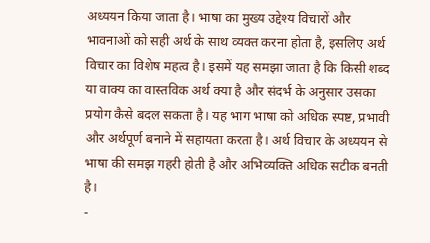अध्ययन किया जाता है। भाषा का मुख्य उद्देश्य विचारों और भावनाओं को सही अर्थ के साथ व्यक्त करना होता है, इसलिए अर्थ विचार का विशेष महत्व है। इसमें यह समझा जाता है कि किसी शब्द या वाक्य का वास्तविक अर्थ क्या है और संदर्भ के अनुसार उसका प्रयोग कैसे बदल सकता है। यह भाग भाषा को अधिक स्पष्ट, प्रभावी और अर्थपूर्ण बनाने में सहायता करता है। अर्थ विचार के अध्ययन से भाषा की समझ गहरी होती है और अभिव्यक्ति अधिक सटीक बनती है।
-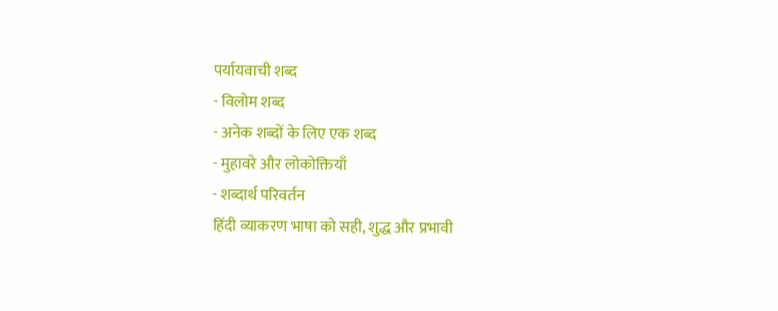पर्यायवाची शब्द
- विलोम शब्द
- अनेक शब्दों के लिए एक शब्द
- मुहावरे और लोकोक्तियाँ
- शब्दार्थ परिवर्तन
हिंदी व्याकरण भाषा को सही, शुद्ध और प्रभावी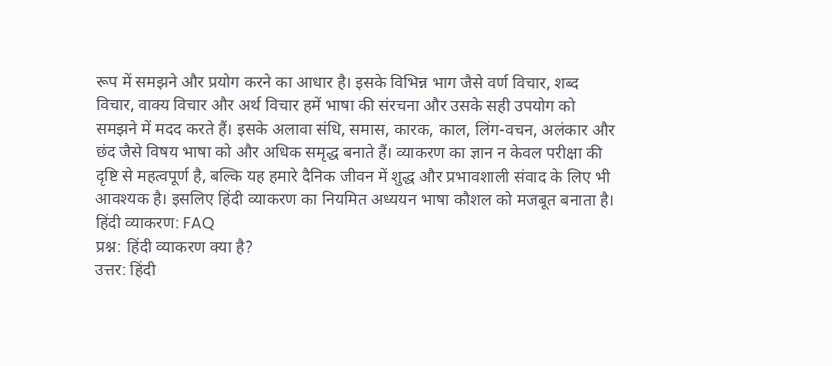रूप में समझने और प्रयोग करने का आधार है। इसके विभिन्न भाग जैसे वर्ण विचार, शब्द विचार, वाक्य विचार और अर्थ विचार हमें भाषा की संरचना और उसके सही उपयोग को समझने में मदद करते हैं। इसके अलावा संधि, समास, कारक, काल, लिंग-वचन, अलंकार और छंद जैसे विषय भाषा को और अधिक समृद्ध बनाते हैं। व्याकरण का ज्ञान न केवल परीक्षा की दृष्टि से महत्वपूर्ण है, बल्कि यह हमारे दैनिक जीवन में शुद्ध और प्रभावशाली संवाद के लिए भी आवश्यक है। इसलिए हिंदी व्याकरण का नियमित अध्ययन भाषा कौशल को मजबूत बनाता है।
हिंदी व्याकरण: FAQ
प्रश्न: हिंदी व्याकरण क्या है?
उत्तर: हिंदी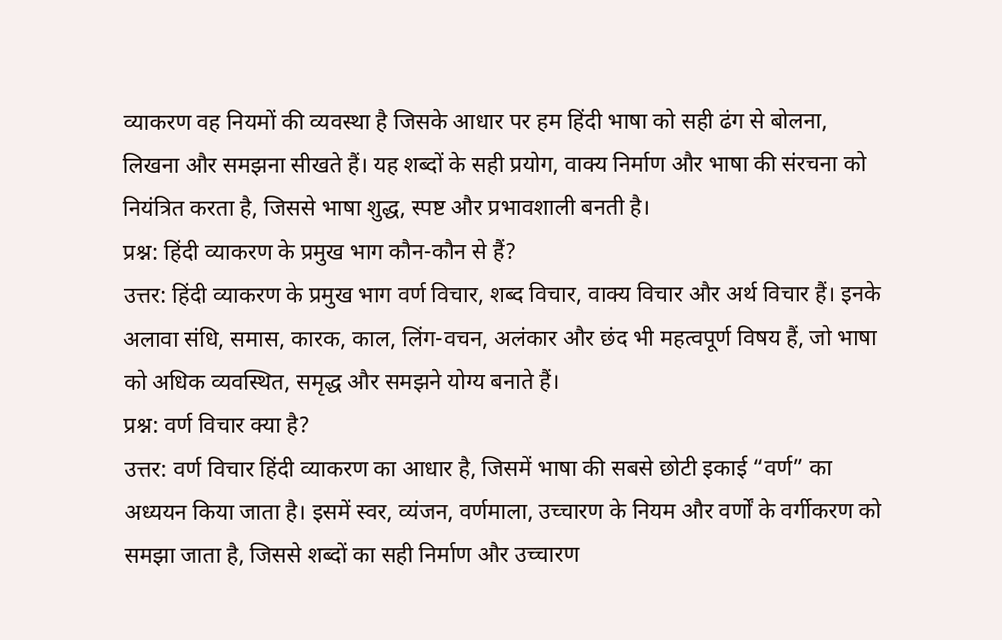व्याकरण वह नियमों की व्यवस्था है जिसके आधार पर हम हिंदी भाषा को सही ढंग से बोलना, लिखना और समझना सीखते हैं। यह शब्दों के सही प्रयोग, वाक्य निर्माण और भाषा की संरचना को नियंत्रित करता है, जिससे भाषा शुद्ध, स्पष्ट और प्रभावशाली बनती है।
प्रश्न: हिंदी व्याकरण के प्रमुख भाग कौन-कौन से हैं?
उत्तर: हिंदी व्याकरण के प्रमुख भाग वर्ण विचार, शब्द विचार, वाक्य विचार और अर्थ विचार हैं। इनके अलावा संधि, समास, कारक, काल, लिंग-वचन, अलंकार और छंद भी महत्वपूर्ण विषय हैं, जो भाषा को अधिक व्यवस्थित, समृद्ध और समझने योग्य बनाते हैं।
प्रश्न: वर्ण विचार क्या है?
उत्तर: वर्ण विचार हिंदी व्याकरण का आधार है, जिसमें भाषा की सबसे छोटी इकाई “वर्ण” का अध्ययन किया जाता है। इसमें स्वर, व्यंजन, वर्णमाला, उच्चारण के नियम और वर्णों के वर्गीकरण को समझा जाता है, जिससे शब्दों का सही निर्माण और उच्चारण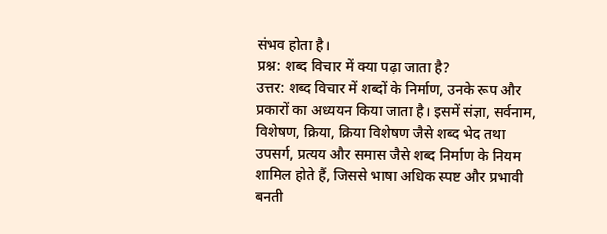संभव होता है।
प्रश्न: शब्द विचार में क्या पढ़ा जाता है?
उत्तर: शब्द विचार में शब्दों के निर्माण, उनके रूप और प्रकारों का अध्ययन किया जाता है। इसमें संज्ञा, सर्वनाम, विशेषण, क्रिया, क्रिया विशेषण जैसे शब्द भेद तथा उपसर्ग, प्रत्यय और समास जैसे शब्द निर्माण के नियम शामिल होते हैं, जिससे भाषा अधिक स्पष्ट और प्रभावी बनती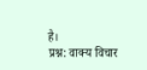है।
प्रश्न: वाक्य विचार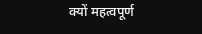क्यों महत्वपूर्ण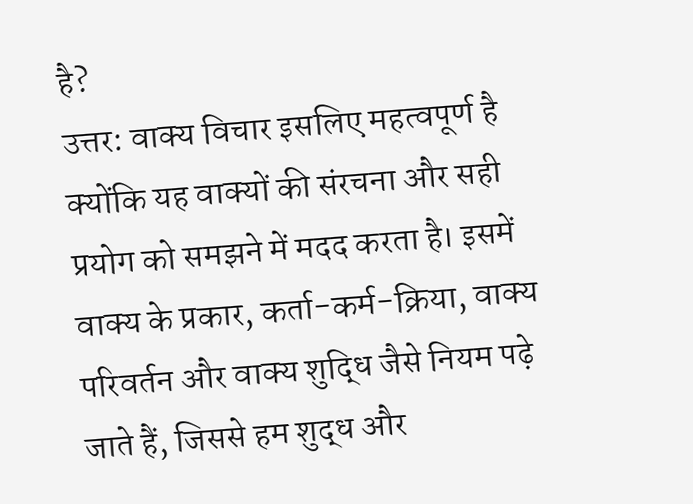है?
उत्तर: वाक्य विचार इसलिए महत्वपूर्ण है क्योंकि यह वाक्यों की संरचना और सही प्रयोग को समझने में मदद करता है। इसमें वाक्य के प्रकार, कर्ता-कर्म-क्रिया, वाक्य परिवर्तन और वाक्य शुद्धि जैसे नियम पढ़े जाते हैं, जिससे हम शुद्ध और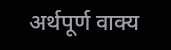अर्थपूर्ण वाक्य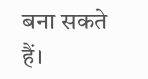बना सकते हैं।